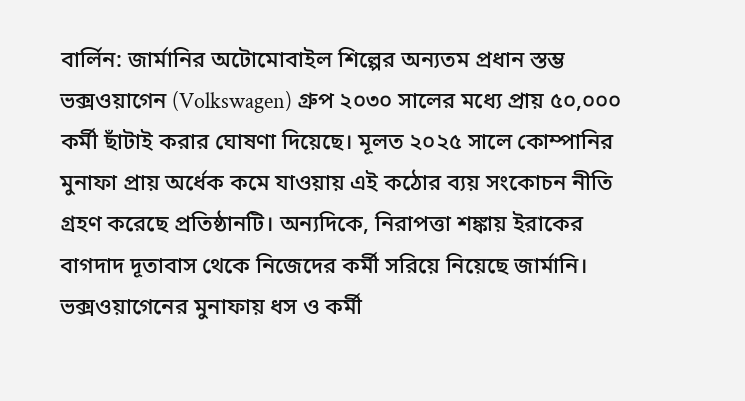বার্লিন: জার্মানির অটোমোবাইল শিল্পের অন্যতম প্রধান স্তম্ভ ভক্সওয়াগেন (Volkswagen) গ্রুপ ২০৩০ সালের মধ্যে প্রায় ৫০,০০০ কর্মী ছাঁটাই করার ঘোষণা দিয়েছে। মূলত ২০২৫ সালে কোম্পানির মুনাফা প্রায় অর্ধেক কমে যাওয়ায় এই কঠোর ব্যয় সংকোচন নীতি গ্রহণ করেছে প্রতিষ্ঠানটি। অন্যদিকে, নিরাপত্তা শঙ্কায় ইরাকের বাগদাদ দূতাবাস থেকে নিজেদের কর্মী সরিয়ে নিয়েছে জার্মানি।
ভক্সওয়াগেনের মুনাফায় ধস ও কর্মী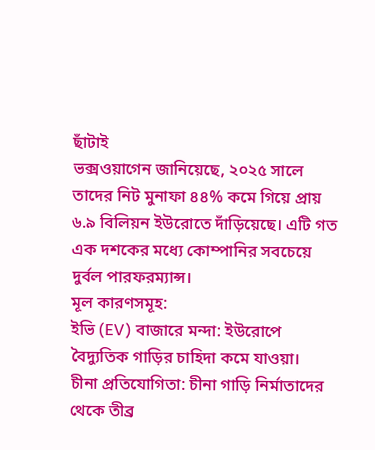ছাঁটাই
ভক্সওয়াগেন জানিয়েছে, ২০২৫ সালে তাদের নিট মুনাফা ৪৪% কমে গিয়ে প্রায় ৬.৯ বিলিয়ন ইউরোতে দাঁড়িয়েছে। এটি গত এক দশকের মধ্যে কোম্পানির সবচেয়ে দুর্বল পারফরম্যান্স।
মূল কারণসমূহ:
ইভি (EV) বাজারে মন্দা: ইউরোপে বৈদ্যুতিক গাড়ির চাহিদা কমে যাওয়া।
চীনা প্রতিযোগিতা: চীনা গাড়ি নির্মাতাদের থেকে তীব্র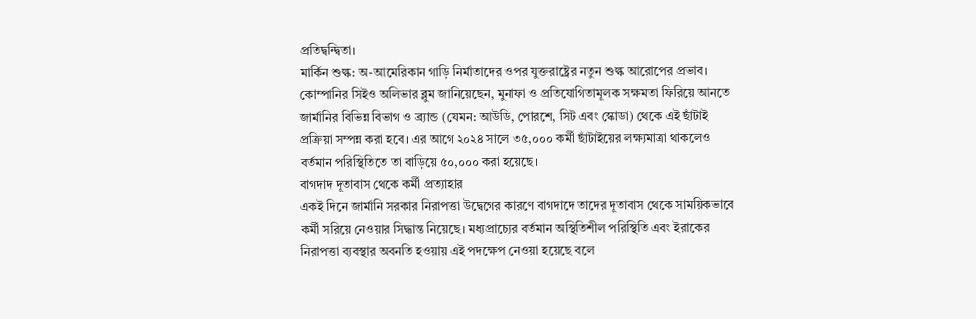প্রতিদ্বন্দ্বিতা।
মার্কিন শুল্ক: অ-আমেরিকান গাড়ি নির্মাতাদের ওপর যুক্তরাষ্ট্রের নতুন শুল্ক আরোপের প্রভাব।
কোম্পানির সিইও অলিভার ব্লুম জানিয়েছেন, মুনাফা ও প্রতিযোগিতামূলক সক্ষমতা ফিরিয়ে আনতে জার্মানির বিভিন্ন বিভাগ ও ব্র্যান্ড (যেমন: আউডি, পোরশে, সিট এবং স্কোডা) থেকে এই ছাঁটাই প্রক্রিয়া সম্পন্ন করা হবে। এর আগে ২০২৪ সালে ৩৫,০০০ কর্মী ছাঁটাইয়ের লক্ষ্যমাত্রা থাকলেও বর্তমান পরিস্থিতিতে তা বাড়িয়ে ৫০,০০০ করা হয়েছে।
বাগদাদ দূতাবাস থেকে কর্মী প্রত্যাহার
একই দিনে জার্মানি সরকার নিরাপত্তা উদ্বেগের কারণে বাগদাদে তাদের দূতাবাস থেকে সাময়িকভাবে কর্মী সরিয়ে নেওয়ার সিদ্ধান্ত নিয়েছে। মধ্যপ্রাচ্যের বর্তমান অস্থিতিশীল পরিস্থিতি এবং ইরাকের নিরাপত্তা ব্যবস্থার অবনতি হওয়ায় এই পদক্ষেপ নেওয়া হয়েছে বলে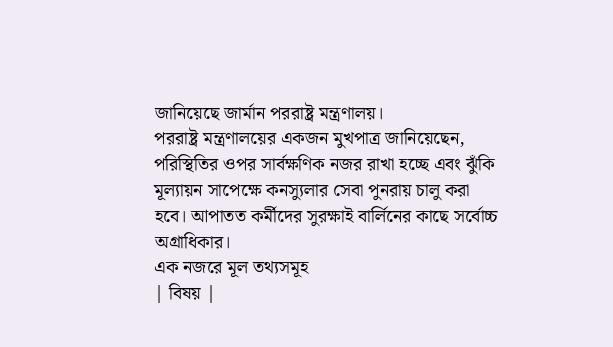জানিয়েছে জার্মান পররাষ্ট্র মন্ত্রণালয়।
পররাষ্ট্র মন্ত্রণালয়ের একজন মুখপাত্র জানিয়েছেন, পরিস্থিতির ওপর সার্বক্ষণিক নজর রাখা হচ্ছে এবং ঝুঁকি মূল্যায়ন সাপেক্ষে কনস্যুলার সেবা পুনরায় চালু করা হবে। আপাতত কর্মীদের সুরক্ষাই বার্লিনের কাছে সর্বোচ্চ অগ্রাধিকার।
এক নজরে মূল তথ্যসমূহ
| বিষয় |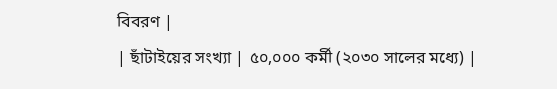বিবরণ |
| ছাঁটাইয়ের সংখ্যা | ৫০,০০০ কর্মী (২০৩০ সালের মধ্যে) |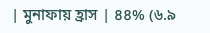| মুনাফায় হ্রাস | ৪৪% (৬.৯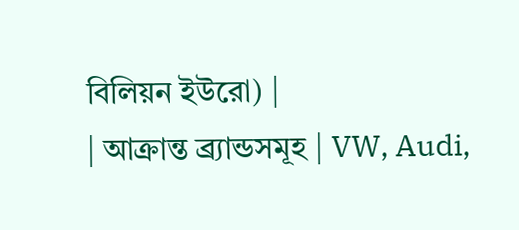বিলিয়ন ইউরো) |
| আক্রান্ত ব্র্যান্ডসমূহ | VW, Audi,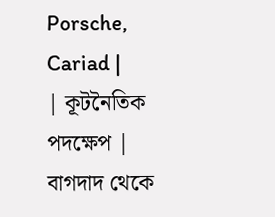Porsche, Cariad |
| কূটনৈতিক পদক্ষেপ | বাগদাদ থেকে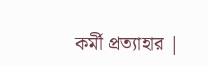কর্মী প্রত্যাহার |